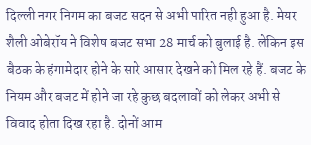दिल्ली नगर निगम का बजट सदन से अभी पारित नही हुआ है. मेयर शैली ओबेरॉय ने विशेष बजट सभा 28 मार्च को बुलाई है. लेकिन इस बैठक के हंगामेदार होने के सारे आसार देखने को मिल रहे हैं. बजट के नियम और बजट में होने जा रहे कुछ बदलावों को लेकर अभी से विवाद होता दिख रहा है. दोनों आम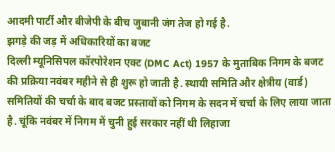आदमी पार्टी और बीजेपी के बीच जुबानी जंग तेज हो गई है.
झगड़े की जड़ में अधिकारियों का बजट
दिल्ली म्यूनिसिपल कॉरपोरेशन एक्ट (DMC Act) 1957 के मुताबिक निगम के बजट की प्रक्रिया नवंबर महीने से ही शुरू हो जाती है. स्थायी समिति और क्षेत्रीय (वार्ड) समितियों की चर्चा के बाद बजट प्रस्तावों को निगम के सदन में चर्चा के लिए लाया जाता है. चूंकि नवंबर में निगम में चुनी हुई सरकार नहीं थी लिहाजा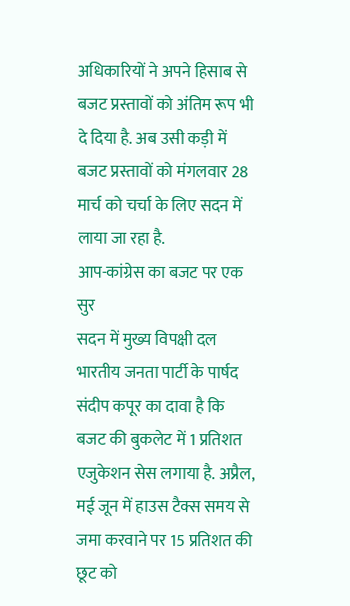अधिकारियों ने अपने हिसाब से बजट प्रस्तावों को अंतिम रूप भी दे दिया है. अब उसी कड़ी में बजट प्रस्तावों को मंगलवार 28 मार्च को चर्चा के लिए सदन में लाया जा रहा है.
आप-कांग्रेस का बजट पर एक सुर
सदन में मुख्य विपक्षी दल भारतीय जनता पार्टी के पार्षद संदीप कपूर का दावा है कि बजट की बुकलेट में 1 प्रतिशत एजुकेशन सेस लगाया है. अप्रैल, मई जून में हाउस टैक्स समय से जमा करवाने पर 15 प्रतिशत की छूट को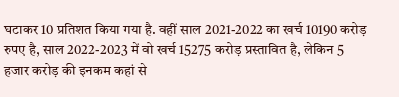घटाकर 10 प्रतिशत किया गया है. वहीं साल 2021-2022 का खर्च 10190 करोड़ रुपए है, साल 2022-2023 में वो खर्च 15275 करोड़ प्रस्तावित है, लेकिन 5 हजार करोड़ की इनकम कहां से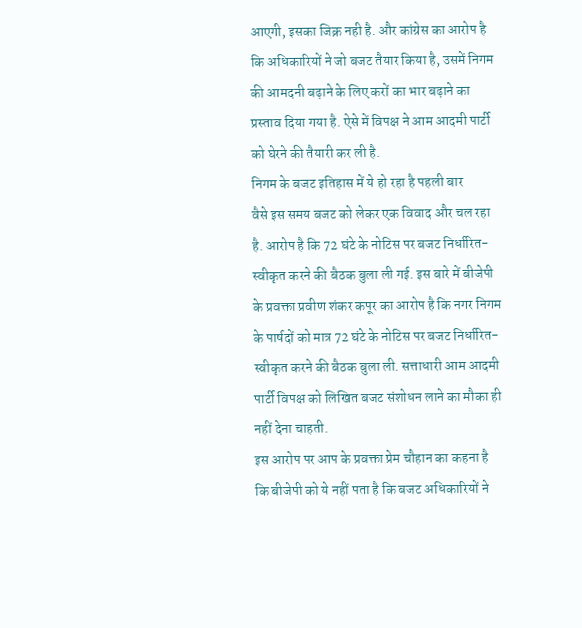आएगी, इसका जिक्र नही है. और कांग्रेस का आरोप है कि अधिकारियों ने जो बजट तैयार किया है, उसमें निगम की आमदनी बढ़ाने के लिए करों का भार बढ़ाने का प्रस्ताव दिया गया है. ऐसे में विपक्ष ने आम आदमी पार्टी को घेरने की तैयारी कर ली है.
निगम के बजट इतिहास में ये हो रहा है पहली बार
वैसे इस समय बजट को लेकर एक विवाद और चल रहा है. आरोप है कि 72 घंटे के नोटिस पर बजट निर्धारित-स्वीकृत करने की बैठक बुला ली गई. इस बारे में बीजेपी के प्रवक्ता प्रवीण शंकर कपूर का आरोप है कि नगर निगम के पार्षदों को मात्र 72 घंटे के नोटिस पर बजट निर्धारित-स्वीकृत करने की बैठक बुला ली. सत्ताधारी आम आदमी पार्टी विपक्ष को लिखित बजट संशोधन लाने का मौका ही नहीं देना चाहती.
इस आरोप पर आप के प्रवक्ता प्रेम चौहान का कहना है कि बीजेपी को ये नहीं पता है कि बजट अधिकारियों ने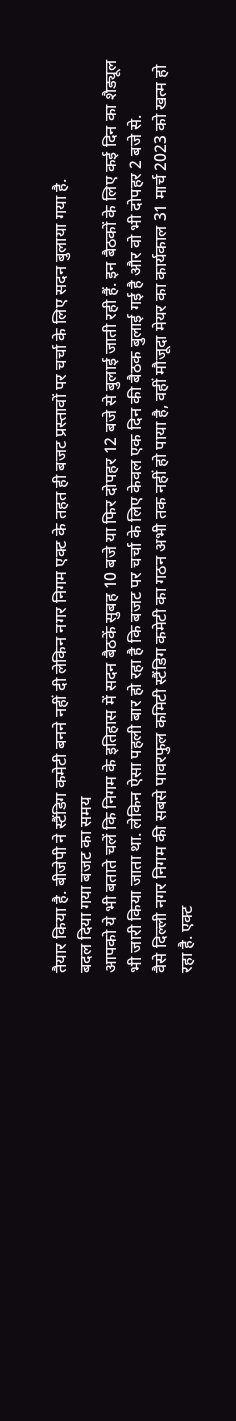तैयार किया है. बीजेपी ने स्टैंडिग कमेटी बनने नहीं दी लेकिन नगर निगम एक्ट के तहत ही बजट प्रस्तावों पर चर्चा के लिए सदन बुलाया गया है.
बदल दिया गया बजट का समय
आपको ये भी बताते चलें कि निगम के इतिहास में सदन बैठकें सुबह 10 बजे या फिर दोपहर 12 बजे से बुलाई जाती रही हैं. इन बैठकों के लिए कई दिन का शैड्यूल भी जारी किया जाता था. लेकिन ऐसा पहली बार हो रहा है कि बजट पर चर्चा के लिए केवल एक दिन की बैठक बुलाई गई है और वो भी दोपहर 2 बजे से.
वैसे दिल्ली नगर निगम की सबसे पावरफुल कमिटी स्टैंडिग कमेटी का गठन अभी तक नहीं हो पाया है, वहीं मौजूदा मेयर का कार्यकाल 31 मार्च 2023 को खत्म हो रहा है. एक्ट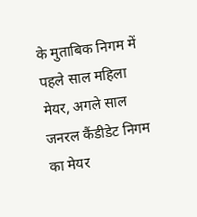के मुताबिक निगम में पहले साल महिला मेयर, अगले साल जनरल कैंडीडेट निगम का मेयर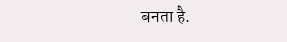बनता है.